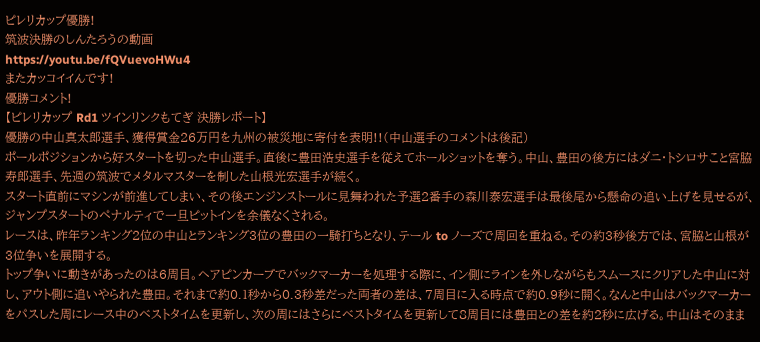ピレリカップ優勝!
筑波決勝のしんたろうの動画
https://youtu.be/fQVuevoHWu4
またカッコイイんです!
優勝コメント!
【ピレリカップ Rd1 ツインリンクもてぎ 決勝レポート】
優勝の中山真太郎選手、獲得賞金26万円を九州の被災地に寄付を表明!!(中山選手のコメントは後記)
ポールポジションから好スタートを切った中山選手。直後に豊田浩史選手を従えてホールショットを奪う。中山、豊田の後方にはダニ・トシロサこと宮脇寿郎選手、先週の筑波でメタルマスターを制した山根光宏選手が続く。
スタート直前にマシンが前進してしまい、その後エンジンストールに見舞われた予選2番手の森川泰宏選手は最後尾から懸命の追い上げを見せるが、ジャンプスタートのペナルティで一旦ピットインを余儀なくされる。
レースは、昨年ランキング2位の中山とランキング3位の豊田の一騎打ちとなり、テール to ノーズで周回を重ねる。その約3秒後方では、宮脇と山根が3位争いを展開する。
トップ争いに動きがあったのは6周目。ヘアピンカーブでバックマーカーを処理する際に、イン側にラインを外しながらもスムースにクリアした中山に対し、アウト側に追いやられた豊田。それまで約0.1秒から0.3秒差だった両者の差は、7周目に入る時点で約0.9秒に開く。なんと中山はバックマーカーをパスした周にレース中のベストタイムを更新し、次の周にはさらにベストタイムを更新して8周目には豊田との差を約2秒に広げる。中山はそのまま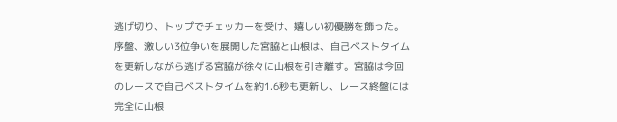逃げ切り、トップでチェッカーを受け、嬉しい初優勝を飾った。
序盤、激しい3位争いを展開した宮脇と山根は、自己ベストタイムを更新しながら逃げる宮脇が徐々に山根を引き離す。宮脇は今回のレースで自己ベストタイムを約1.6秒も更新し、レース終盤には完全に山根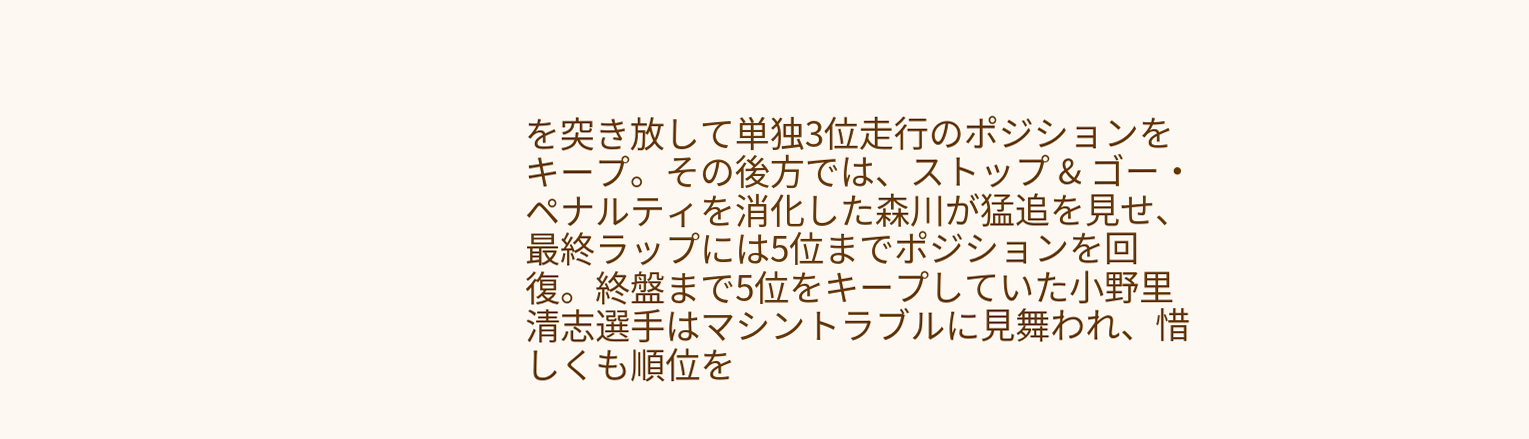を突き放して単独3位走行のポジションをキープ。その後方では、ストップ & ゴー・ペナルティを消化した森川が猛追を見せ、最終ラップには5位までポジションを回復。終盤まで5位をキープしていた小野里清志選手はマシントラブルに見舞われ、惜しくも順位を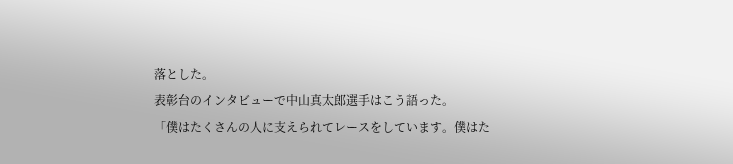落とした。
表彰台のインタビューで中山真太郎選手はこう語った。
「僕はたくさんの人に支えられてレースをしています。僕はた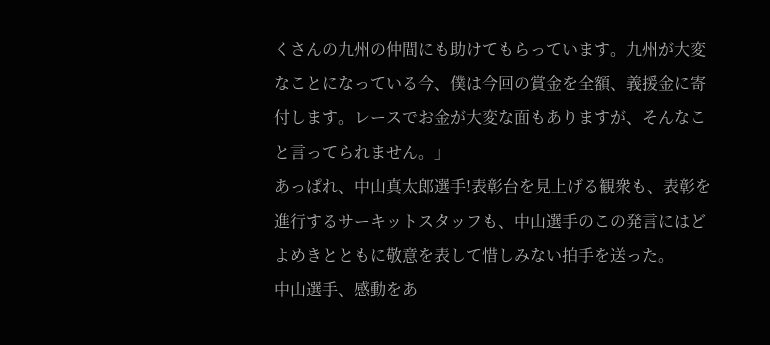くさんの九州の仲間にも助けてもらっています。九州が大変なことになっている今、僕は今回の賞金を全額、義援金に寄付します。レースでお金が大変な面もありますが、そんなこと言ってられません。」
あっぱれ、中山真太郎選手!表彰台を見上げる観衆も、表彰を進行するサーキットスタッフも、中山選手のこの発言にはどよめきとともに敬意を表して惜しみない拍手を送った。
中山選手、感動をあ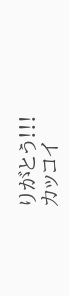りがとう!!!
カッコイ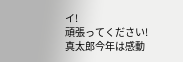イ!
頑張ってください!
真太郎今年は感動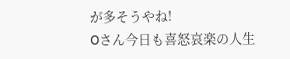が多そうやね!
Oさん今日も喜怒哀楽の人生